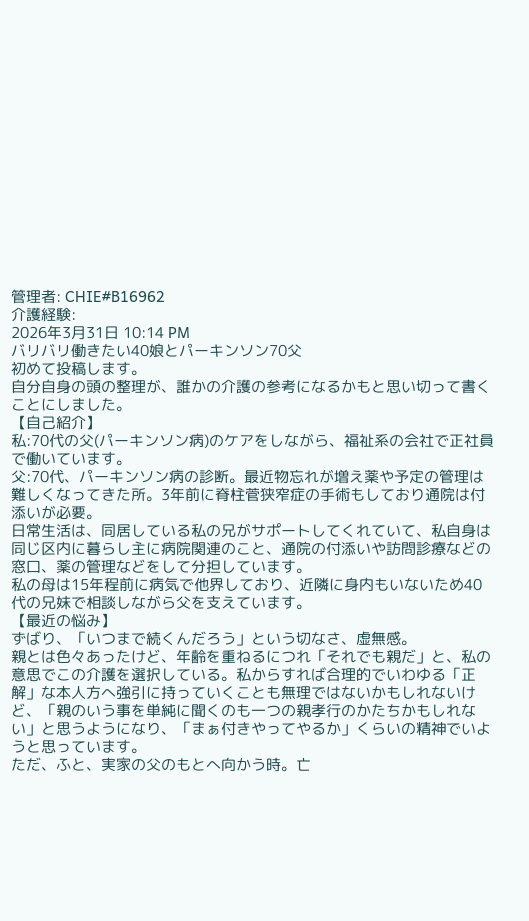管理者: CHIE#B16962
介護経験:
2026年3月31日 10:14 PM
バリバリ働きたい40娘とパーキンソン70父
初めて投稿します。
自分自身の頭の整理が、誰かの介護の参考になるかもと思い切って書くことにしました。
【自己紹介】
私:70代の父(パーキンソン病)のケアをしながら、福祉系の会社で正社員で働いています。
父:70代、パーキンソン病の診断。最近物忘れが増え薬や予定の管理は難しくなってきた所。3年前に脊柱菅狭窄症の手術もしており通院は付添いが必要。
日常生活は、同居している私の兄がサポートしてくれていて、私自身は同じ区内に暮らし主に病院関連のこと、通院の付添いや訪問診療などの窓口、薬の管理などをして分担しています。
私の母は15年程前に病気で他界しており、近隣に身内もいないため40代の兄妹で相談しながら父を支えています。
【最近の悩み】
ずばり、「いつまで続くんだろう」という切なさ、虚無感。
親とは色々あったけど、年齢を重ねるにつれ「それでも親だ」と、私の意思でこの介護を選択している。私からすれば合理的でいわゆる「正解」な本人方へ強引に持っていくことも無理ではないかもしれないけど、「親のいう事を単純に聞くのも一つの親孝行のかたちかもしれない」と思うようになり、「まぁ付きやってやるか」くらいの精神でいようと思っています。
ただ、ふと、実家の父のもとへ向かう時。亡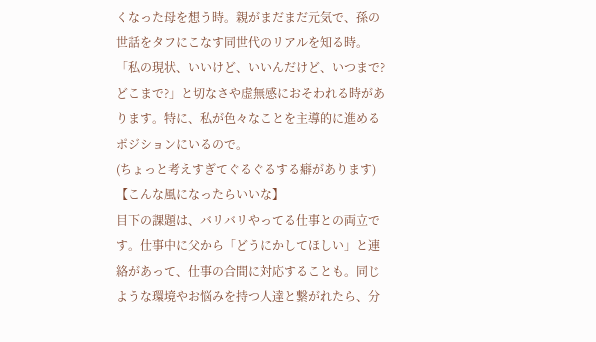くなった母を想う時。親がまだまだ元気で、孫の世話をタフにこなす同世代のリアルを知る時。
「私の現状、いいけど、いいんだけど、いつまで?どこまで?」と切なさや虚無感におそわれる時があります。特に、私が色々なことを主導的に進めるポジションにいるので。
(ちょっと考えすぎてぐるぐるする癖があります)
【こんな風になったらいいな】
目下の課題は、バリバリやってる仕事との両立です。仕事中に父から「どうにかしてほしい」と連絡があって、仕事の合間に対応することも。同じような環境やお悩みを持つ人達と繋がれたら、分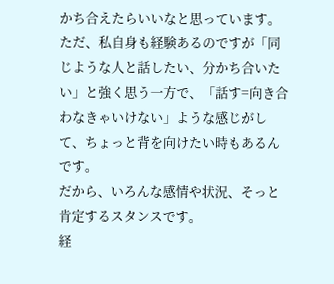かち合えたらいいなと思っています。
ただ、私自身も経験あるのですが「同じような人と話したい、分かち合いたい」と強く思う一方で、「話す=向き合わなきゃいけない」ような感じがして、ちょっと背を向けたい時もあるんです。
だから、いろんな感情や状況、そっと肯定するスタンスです。
経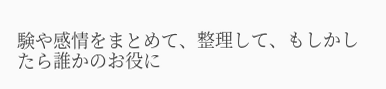験や感情をまとめて、整理して、もしかしたら誰かのお役に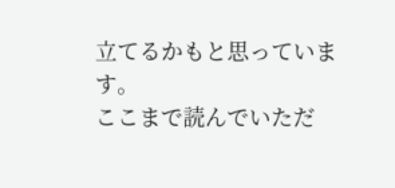立てるかもと思っています。
ここまで読んでいただ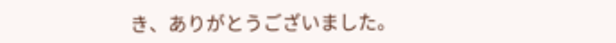き、ありがとうございました。